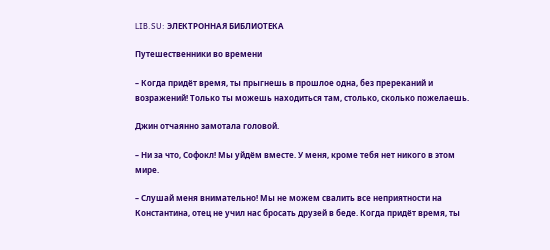LIB.SU: ЭЛЕКТРОННАЯ БИБЛИОТЕКА

Путешественники во времени

– Когда придёт время, ты прыгнешь в прошлое одна, без пререканий и возражений! Только ты можешь находиться там, столько, сколько пожелаешь.

Джин отчаянно замотала головой.

– Ни за что, Софокл! Мы уйдём вместе. У меня, кроме тебя нет никого в этом мире.

– Слушай меня внимательно! Мы не можем свалить все неприятности на Константина, отец не учил нас бросать друзей в беде. Когда придёт время, ты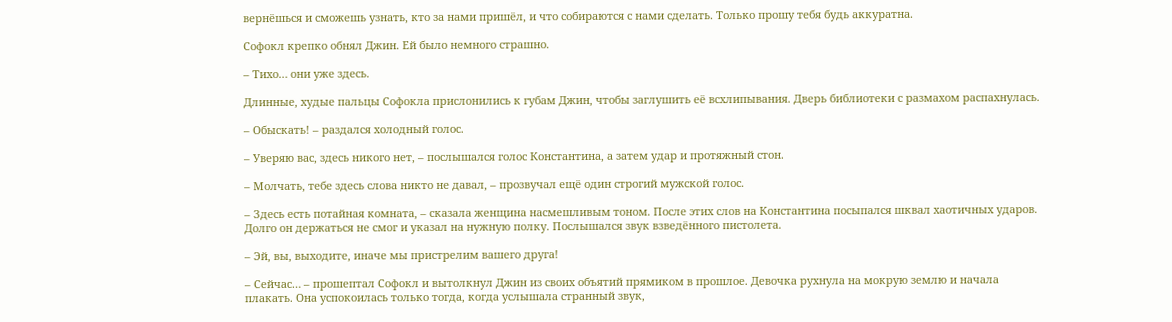вернёшься и сможешь узнать, кто за нами пришёл, и что собираются с нами сделать. Только прошу тебя будь аккуратна.

Софокл крепко обнял Джин. Ей было немного страшно.

– Тихо… они уже здесь.

Длинные, худые пальцы Софокла прислонились к губам Джин, чтобы заглушить её всхлипывания. Дверь библиотеки с размахом распахнулась.

– Обыскать! – раздался холодный голос.

– Уверяю вас, здесь никого нет, – послышался голос Константина, а затем удар и протяжный стон.

– Молчать, тебе здесь слова никто не давал, – прозвучал ещё один строгий мужской голос.

– Здесь есть потайная комната, – сказала женщина насмешливым тоном. После этих слов на Константина посыпался шквал хаотичных ударов. Долго он держаться не смог и указал на нужную полку. Послышался звук взведённого пистолета.

– Эй, вы, выходите, иначе мы пристрелим вашего друга!

– Сейчас… – прошептал Софокл и вытолкнул Джин из своих объятий прямиком в прошлое. Девочка рухнула на мокрую землю и начала плакать. Она успокоилась только тогда, когда услышала странный звук,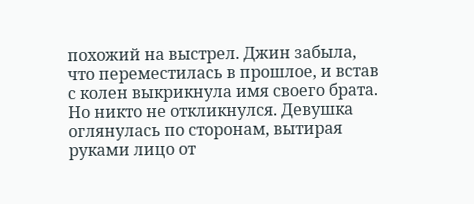похожий на выстрел. Джин забыла, что переместилась в прошлое, и встав с колен выкрикнула имя своего брата. Но никто не откликнулся. Девушка оглянулась по сторонам, вытирая руками лицо от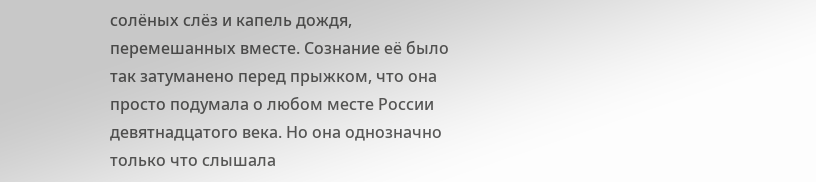солёных слёз и капель дождя, перемешанных вместе. Сознание её было так затуманено перед прыжком, что она просто подумала о любом месте России девятнадцатого века. Но она однозначно только что слышала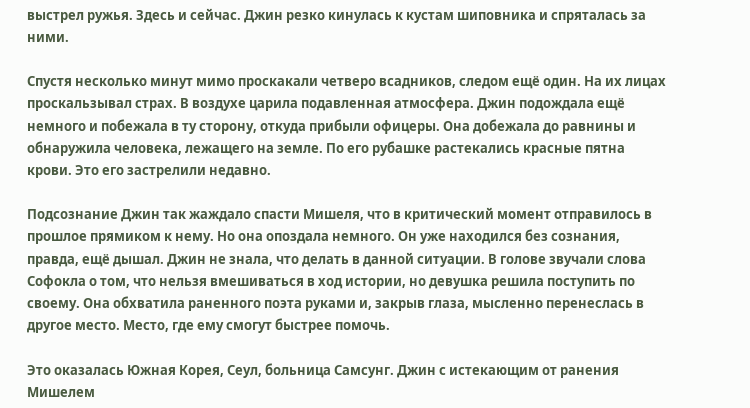выстрел ружья. Здесь и сейчас. Джин резко кинулась к кустам шиповника и спряталась за ними.

Спустя несколько минут мимо проскакали четверо всадников, следом ещё один. На их лицах проскальзывал страх. В воздухе царила подавленная атмосфера. Джин подождала ещё немного и побежала в ту сторону, откуда прибыли офицеры. Она добежала до равнины и обнаружила человека, лежащего на земле. По его рубашке растекались красные пятна крови. Это его застрелили недавно.

Подсознание Джин так жаждало спасти Мишеля, что в критический момент отправилось в прошлое прямиком к нему. Но она опоздала немного. Он уже находился без сознания, правда, ещё дышал. Джин не знала, что делать в данной ситуации. В голове звучали слова Софокла о том, что нельзя вмешиваться в ход истории, но девушка решила поступить по своему. Она обхватила раненного поэта руками и, закрыв глаза, мысленно перенеслась в другое место. Место, где ему смогут быстрее помочь.

Это оказалась Южная Корея, Сеул, больница Самсунг. Джин с истекающим от ранения Мишелем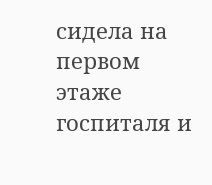сидела на первом этаже госпиталя и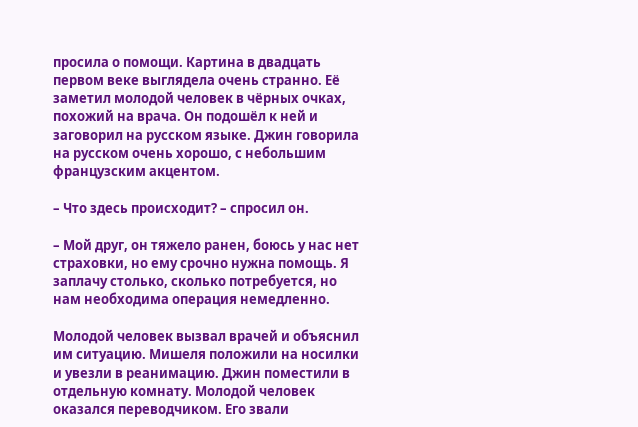просила о помощи. Картина в двадцать первом веке выглядела очень странно. Её заметил молодой человек в чёрных очках, похожий на врача. Он подошёл к ней и заговорил на русском языке. Джин говорила на русском очень хорошо, с небольшим французским акцентом.

– Что здесь происходит? – спросил он.

– Мой друг, он тяжело ранен, боюсь у нас нет страховки, но ему срочно нужна помощь. Я заплачу столько, сколько потребуется, но нам необходима операция немедленно.

Молодой человек вызвал врачей и объяснил им ситуацию. Мишеля положили на носилки и увезли в реанимацию. Джин поместили в отдельную комнату. Молодой человек оказался переводчиком. Его звали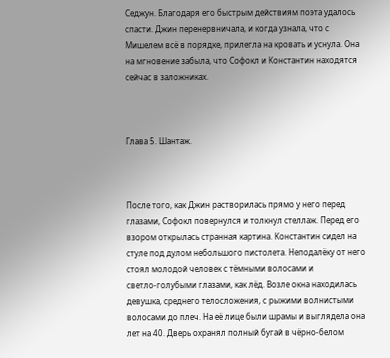Седжун. Благодаря его быстрым действиям поэта удалось спасти. Джин перенервничала, и когда узнала, что с Мишелем всё в порядке, прилегла на кровать и уснула. Она на мгновение забыла, что Софокл и Константин находятся сейчас в заложниках.



Глава 5. Шантаж.



После того, как Джин растворилась прямо у него перед глазами, Софокл повернулся и толкнул стеллаж. Перед его взором открылась странная картина. Константин сидел на стуле под дулом небольшого пистолета. Неподалёку от него стоял молодой человек с тёмными волосами и светло‑голубыми глазами, как лёд. Возле окна находилась девушка, среднего телосложения, с рыжими волнистыми волосами до плеч. На её лице были шрамы и выглядела она лет на 40. Дверь охранял полный бугай в чёрно‑белом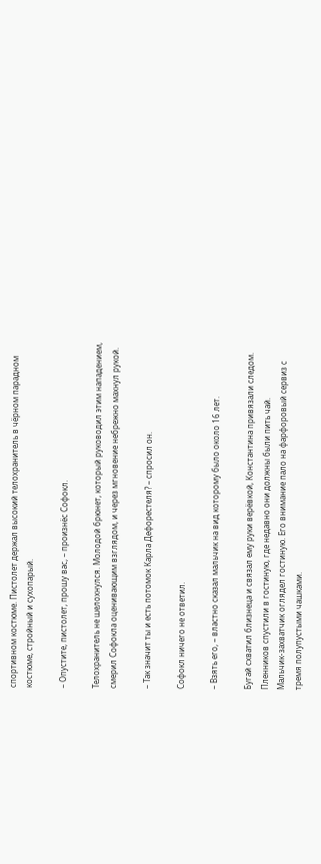спортивном костюме. Пистолет держал высокий телохранитель в чёрном парадном костюме, стройный и сухопарый.

– Опустите, пистолет, прошу вас, – произнёс Софокл.

Телохранитель не шелохнулся. Молодой брюнет, который руководил этим нападением, смерил Софокла оценивающим взглядом, и через мгновение небрежно махнул рукой.

– Так значит ты и есть потомок Карла Дефорестеля? – спросил он.

Софокл ничего не ответил.

– Взять его, – властно сказал мальчик на вид которому было около 16 лет.

Бугай схватил близнеца и связал ему руки верёвкой, Константина привязали следом. Пленников спустили в гостиную, где недавно они должны были пить чай. Мальчик‑захватчик оглядел гостиную. Его внимание пало на фарфоровый сервиз с тремя полупустыми чашками.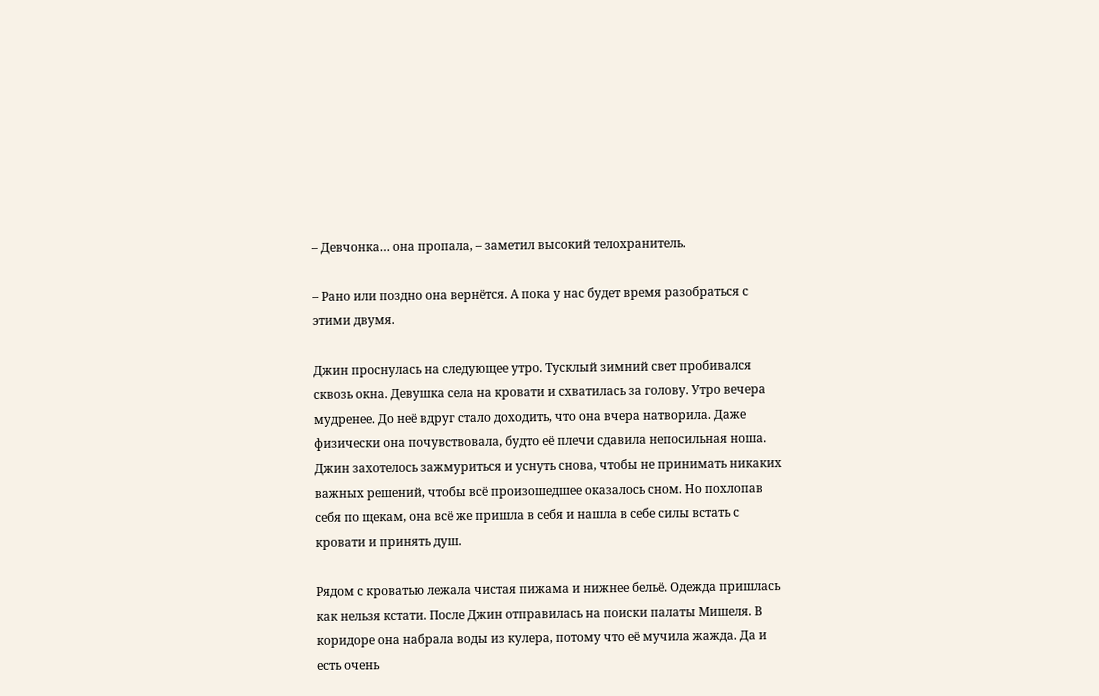– Девчонка… она пропала, – заметил высокий телохранитель.

– Рано или поздно она вернётся. А пока у нас будет время разобраться с этими двумя.

Джин проснулась на следующее утро. Тусклый зимний свет пробивался сквозь окна. Девушка села на кровати и схватилась за голову. Утро вечера мудренее. До неё вдруг стало доходить, что она вчера натворила. Даже физически она почувствовала, будто её плечи сдавила непосильная ноша. Джин захотелось зажмуриться и уснуть снова, чтобы не принимать никаких важных решений, чтобы всё произошедшее оказалось сном. Но похлопав себя по щекам, она всё же пришла в себя и нашла в себе силы встать с кровати и принять душ.

Рядом с кроватью лежала чистая пижама и нижнее бельё. Одежда пришлась как нельзя кстати. После Джин отправилась на поиски палаты Мишеля. В коридоре она набрала воды из кулера, потому что её мучила жажда. Да и есть очень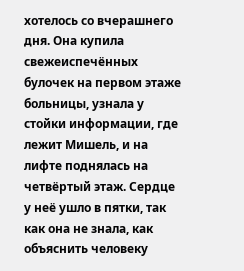хотелось со вчерашнего дня. Она купила свежеиспечённых булочек на первом этаже больницы, узнала у стойки информации, где лежит Мишель, и на лифте поднялась на четвёртый этаж. Сердце у неё ушло в пятки, так как она не знала, как объяснить человеку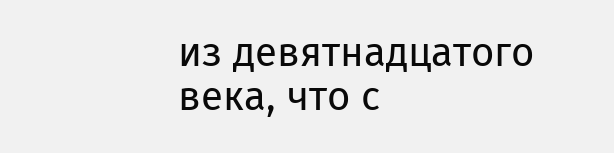из девятнадцатого века, что с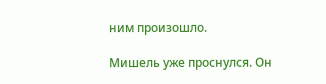ним произошло.

Мишель уже проснулся. Он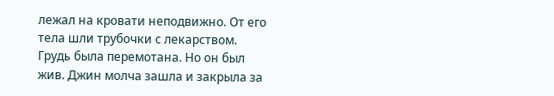лежал на кровати неподвижно. От его тела шли трубочки с лекарством. Грудь была перемотана. Но он был жив. Джин молча зашла и закрыла за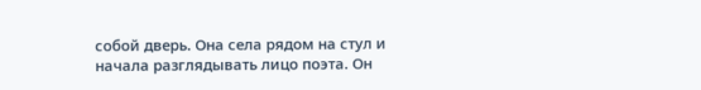собой дверь. Она села рядом на стул и начала разглядывать лицо поэта. Он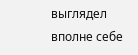выглядел вполне себе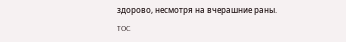здорово, несмотря на вчерашние раны.

TOC